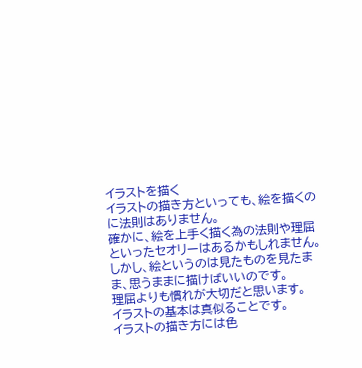イラストを描く
イラストの描き方といっても、絵を描くのに法則はありません。
確かに、絵を上手く描く為の法則や理屈といったセオリーはあるかもしれません。
しかし、絵というのは見たものを見たまま、思うままに描けばいいのです。
理屈よりも慣れが大切だと思います。
イラストの基本は真似ることです。
イラストの描き方には色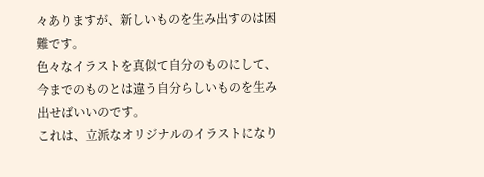々ありますが、新しいものを生み出すのは困難です。
色々なイラストを真似て自分のものにして、今までのものとは違う自分らしいものを生み出せばいいのです。
これは、立派なオリジナルのイラストになり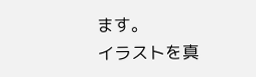ます。
イラストを真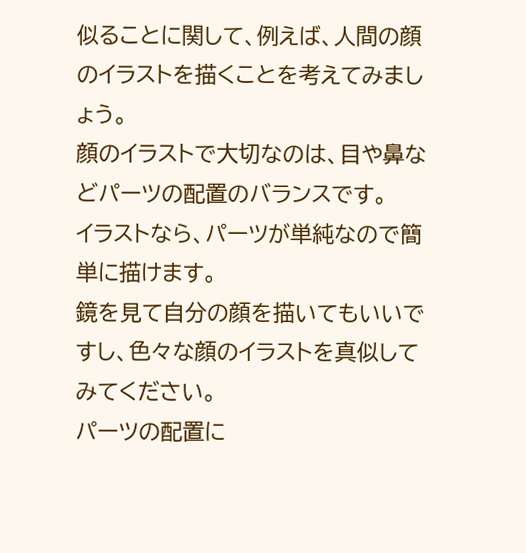似ることに関して、例えば、人間の顔のイラストを描くことを考えてみましょう。
顔のイラストで大切なのは、目や鼻などパーツの配置のバランスです。
イラストなら、パーツが単純なので簡単に描けます。
鏡を見て自分の顔を描いてもいいですし、色々な顔のイラストを真似してみてください。
パーツの配置に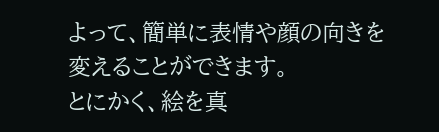よって、簡単に表情や顔の向きを変えることができます。
とにかく、絵を真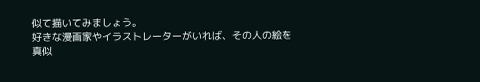似て描いてみましょう。
好きな漫画家やイラストレーターがいれば、その人の絵を真似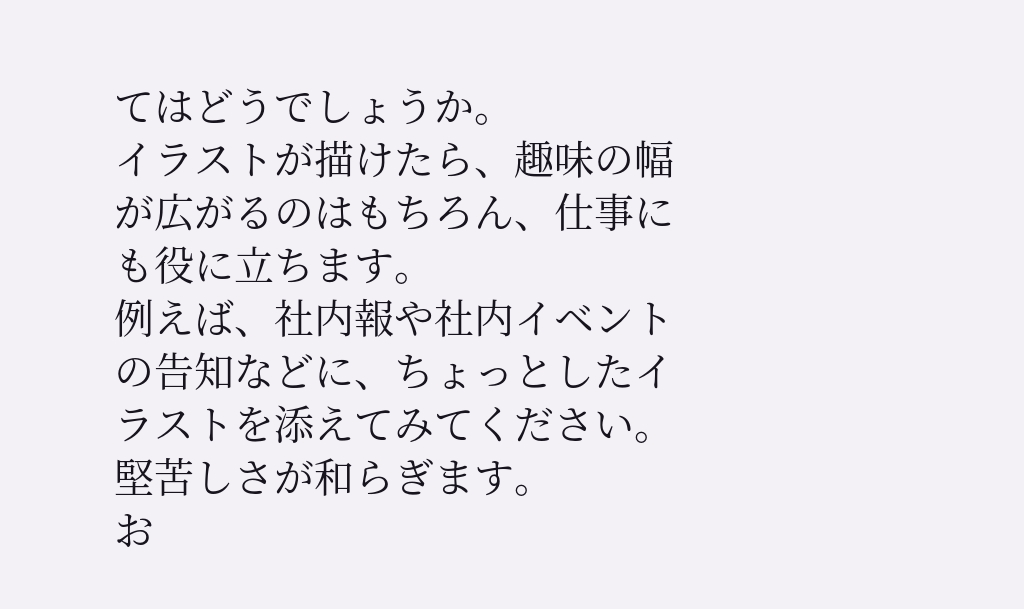てはどうでしょうか。
イラストが描けたら、趣味の幅が広がるのはもちろん、仕事にも役に立ちます。
例えば、社内報や社内イベントの告知などに、ちょっとしたイラストを添えてみてください。
堅苦しさが和らぎます。
お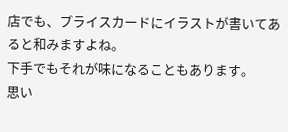店でも、プライスカードにイラストが書いてあると和みますよね。
下手でもそれが味になることもあります。
思い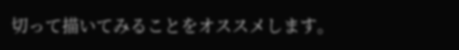切って描いてみることをオススメします。